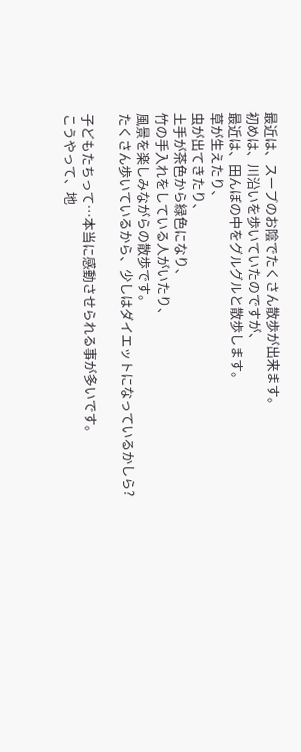最近は、スープのお陰でたくさん散歩が出来ます。
初めは、川沿いを歩いていたのですが、
最近は、田んぼの中をグルグルと散歩します。
草が生えたり、
虫が出てきたり、
土手が茶色から緑色になり、
竹の手入れをしている人がいたり、
風景を楽しみながらの散歩です。
たくさん歩いているから、少しはダイエットになっているかしら?

子どもたちって…本当に感動させられる事が多いです。
こうやって、地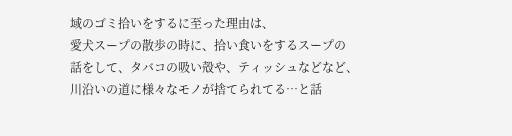域のゴミ拾いをするに至った理由は、
愛犬スープの散歩の時に、拾い食いをするスープの
話をして、タバコの吸い殻や、ティッシュなどなど、
川沿いの道に様々なモノが捨てられてる…と話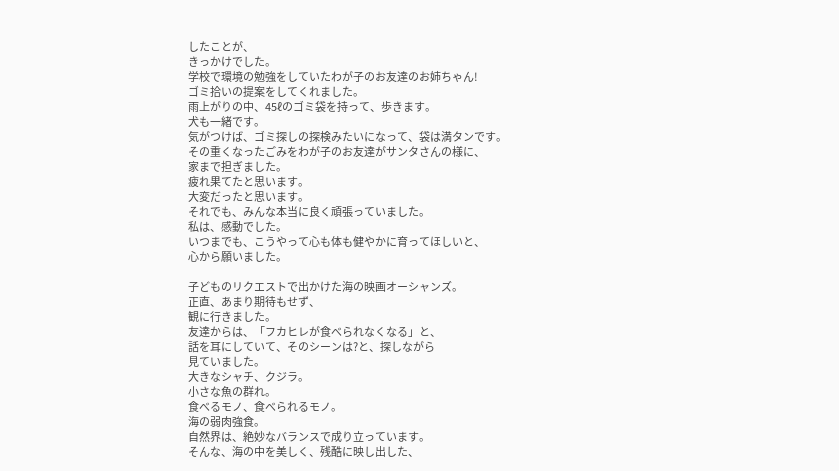したことが、
きっかけでした。
学校で環境の勉強をしていたわが子のお友達のお姉ちゃん!
ゴミ拾いの提案をしてくれました。
雨上がりの中、45ℓのゴミ袋を持って、歩きます。
犬も一緒です。
気がつけば、ゴミ探しの探検みたいになって、袋は満タンです。
その重くなったごみをわが子のお友達がサンタさんの様に、
家まで担ぎました。
疲れ果てたと思います。
大変だったと思います。
それでも、みんな本当に良く頑張っていました。
私は、感動でした。
いつまでも、こうやって心も体も健やかに育ってほしいと、
心から願いました。

子どものリクエストで出かけた海の映画オーシャンズ。
正直、あまり期待もせず、
観に行きました。
友達からは、「フカヒレが食べられなくなる」と、
話を耳にしていて、そのシーンは?と、探しながら
見ていました。
大きなシャチ、クジラ。
小さな魚の群れ。
食べるモノ、食べられるモノ。
海の弱肉強食。
自然界は、絶妙なバランスで成り立っています。
そんな、海の中を美しく、残酷に映し出した、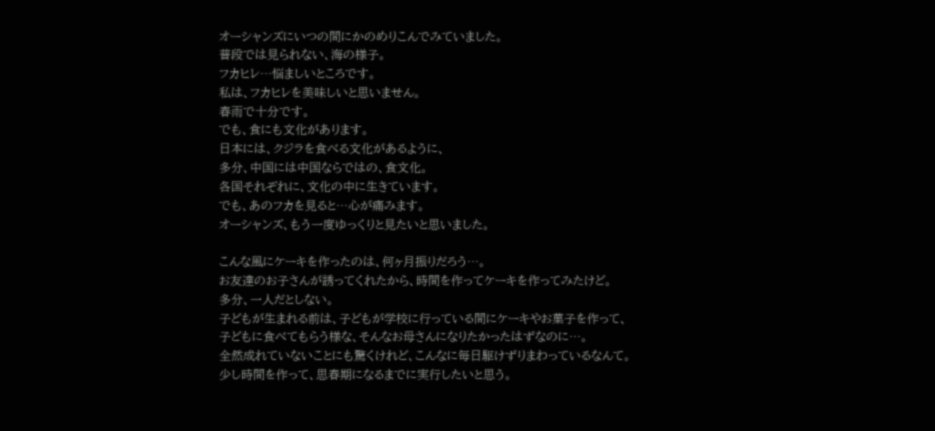オーシャンズにいつの間にかのめりこんでみていました。
普段では見られない、海の様子。
フカヒレ…悩ましいところです。
私は、フカヒレを美味しいと思いません。
春雨で十分です。
でも、食にも文化があります。
日本には、クジラを食べる文化があるように、
多分、中国には中国ならではの、食文化。
各国それぞれに、文化の中に生きています。
でも、あのフカを見ると…心が痛みます。
オーシャンズ、もう一度ゆっくりと見たいと思いました。

こんな風にケーキを作ったのは、何ヶ月振りだろう…。
お友達のお子さんが誘ってくれたから、時間を作ってケーキを作ってみたけど。
多分、一人だとしない。
子どもが生まれる前は、子どもが学校に行っている間にケーキやお菓子を作って、
子どもに食べてもらう様な、そんなお母さんになりたかったはずなのに…。
全然成れていないことにも驚くけれど、こんなに毎日駆けずりまわっているなんて。
少し時間を作って、思春期になるまでに実行したいと思う。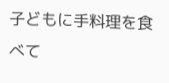子どもに手料理を食べて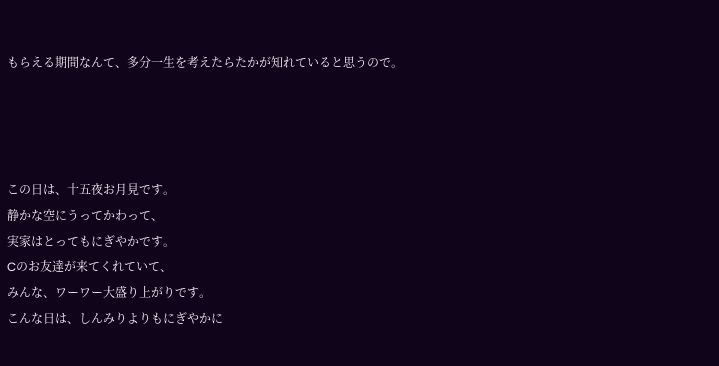もらえる期間なんて、多分一生を考えたらたかが知れていると思うので。




この日は、十五夜お月見です。
静かな空にうってかわって、
実家はとってもにぎやかです。
Cのお友達が来てくれていて、
みんな、ワーワー大盛り上がりです。
こんな日は、しんみりよりもにぎやかに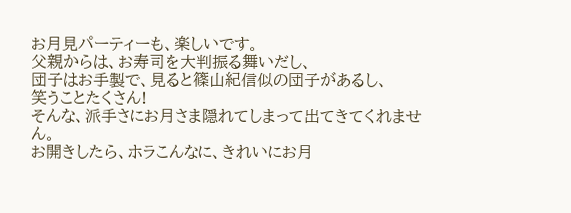お月見パーティーも、楽しいです。
父親からは、お寿司を大判振る舞いだし、
団子はお手製で、見ると篠山紀信似の団子があるし、
笑うことたくさん!
そんな、派手さにお月さま隠れてしまって出てきてくれません。
お開きしたら、ホラこんなに、きれいにお月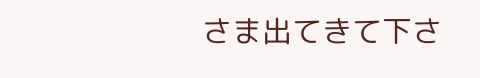さま出てきて下さ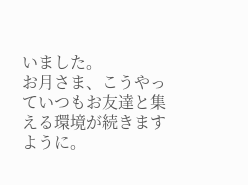いました。
お月さま、こうやっていつもお友達と集える環境が続きますように。